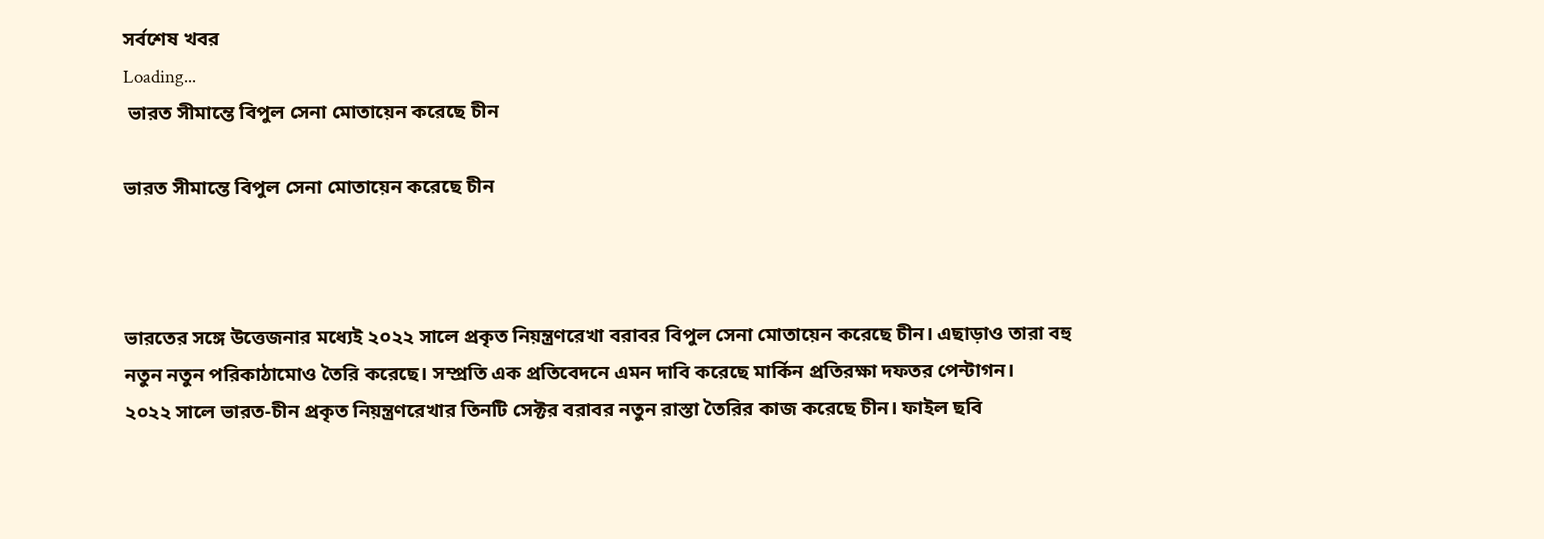সর্বশেষ খবর
Loading...
 ভারত সীমান্তে বিপুল সেনা মোতায়েন করেছে চীন

ভারত সীমান্তে বিপুল সেনা মোতায়েন করেছে চীন



ভারতের সঙ্গে উত্তেজনার মধ্যেই ২০২২ সালে প্রকৃত নিয়ন্ত্রণরেখা বরাবর বিপুল সেনা মোতায়েন করেছে চীন। এছাড়াও তারা বহু নতুন নতুন পরিকাঠামোও তৈরি করেছে। সম্প্রতি এক প্রতিবেদনে এমন দাবি করেছে মার্কিন প্রতিরক্ষা দফতর পেন্টাগন।
২০২২ সালে ভারত-চীন প্রকৃত নিয়ন্ত্রণরেখার তিনটি সেক্টর বরাবর নতুন রাস্তা তৈরির কাজ করেছে চীন। ফাইল ছবি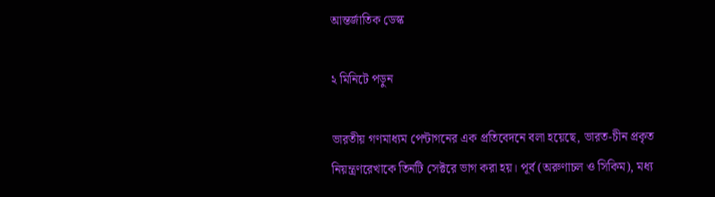আন্তর্জাতিক ডেস্ক

২ মিনিটে পড়ুন

ভারতীয় গণমাধ্যম পেন্টাগনের এক প্রতিবেদনে বলা হয়েছে, ভারত-চীন প্রকৃত নিয়ন্ত্রণরেখাকে তিনটি সেক্টরে ভাগ করা হয়। পূর্ব (অরুণাচল ও সিকিম), মধ্য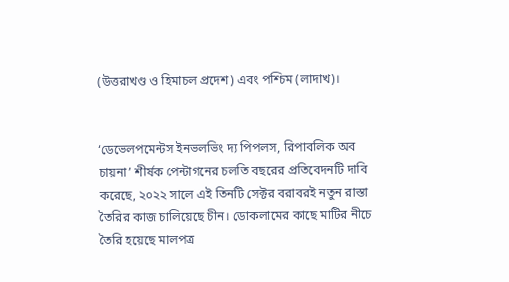(উত্তরাখণ্ড ও হিমাচল প্রদেশ) এবং পশ্চিম (লাদাখ)।


‘ডেভেলপমেন্টস ইনভলভিং দ্য পিপলস, রিপাবলিক অব চায়না’ শীর্ষক পেন্টাগনের চলতি বছরের প্রতিবেদনটি দাবি করেছে, ২০২২ সালে এই তিনটি সেক্টর বরাবরই নতুন রাস্তা তৈরির কাজ চালিয়েছে চীন। ডোকলামের কাছে মাটির নীচে তৈরি হয়েছে মালপত্র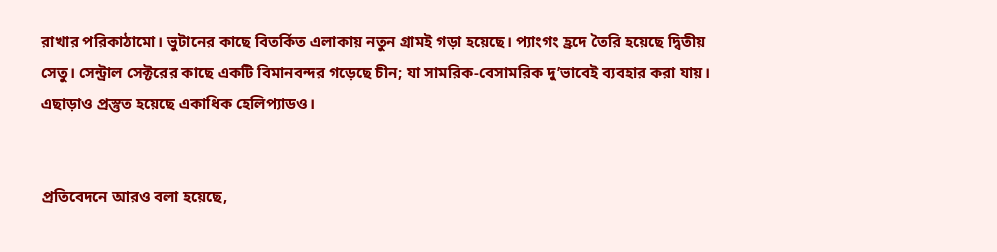রাখার পরিকাঠামো। ভুটানের কাছে বিতর্কিত এলাকায় নতুন গ্রামই গড়া হয়েছে। প্যাংগং হ্রদে তৈরি হয়েছে দ্বিতীয় সেতু। সেন্ট্রাল সেক্টরের কাছে একটি বিমানবন্দর গড়েছে চীন; যা সামরিক-বেসামরিক দু’ভাবেই ব্যবহার করা যায়। এছাড়াও প্রস্তুত হয়েছে একাধিক হেলিপ্যাডও।


প্রতিবেদনে আরও বলা হয়েছে,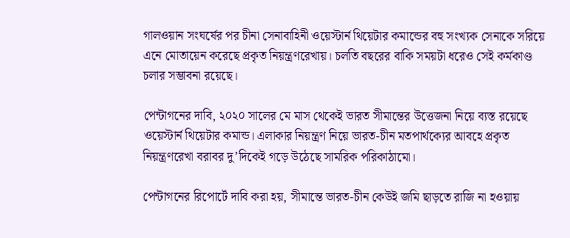গালওয়ান সংঘর্ষের পর চীনা সেনাবাহিনী ওয়েস্টার্ন থিয়েটার কমান্ডের বহু সংখ্যক সেনাকে সরিয়ে এনে মোতায়েন করেছে প্রকৃত নিয়ন্ত্রণরেখায়। চলতি বছরের বাকি সময়টা ধরেও সেই কর্মকাণ্ড চলার সম্ভাবনা রয়েছে।

পেন্টাগনের দাবি, ২০২০ সালের মে মাস থেকেই ভারত সীমান্তের উত্তেজনা নিয়ে ব্যস্ত রয়েছে ওয়েস্টার্ন থিয়েটার কমান্ড। এলাকার নিয়ন্ত্রণ নিয়ে ভারত-চীন মতপার্থক্যের আবহে প্রকৃত নিয়ন্ত্রণরেখা বরাবর দু’দিকেই গড়ে উঠেছে সামরিক পরিকাঠামো।

পেন্টাগনের রিপোর্টে দাবি করা হয়, সীমান্তে ভারত-চীন কেউই জমি ছাড়তে রাজি না হওয়ায়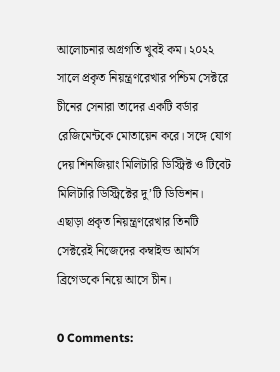আলোচনার অগ্রগতি খুবই কম। ২০২২ সালে প্রকৃত নিয়ন্ত্রণরেখার পশ্চিম সেক্টরে চীনের সেনারা তাদের একটি বর্ডার রেজিমেন্টকে মোতায়েন করে। সঙ্গে যোগ দেয় শিনজিয়াং মিলিটারি ডিস্ট্রিক্ট ও টিবেট মিলিটারি ডিস্ট্রিক্টের দু’টি ডিভিশন। এছাড়া প্রকৃত নিয়ন্ত্রণরেখার তিনটি সেক্টরেই নিজেদের কম্বাইন্ড আর্মস ব্রিগেডকে নিয়ে আসে চীন।

0 Comments: